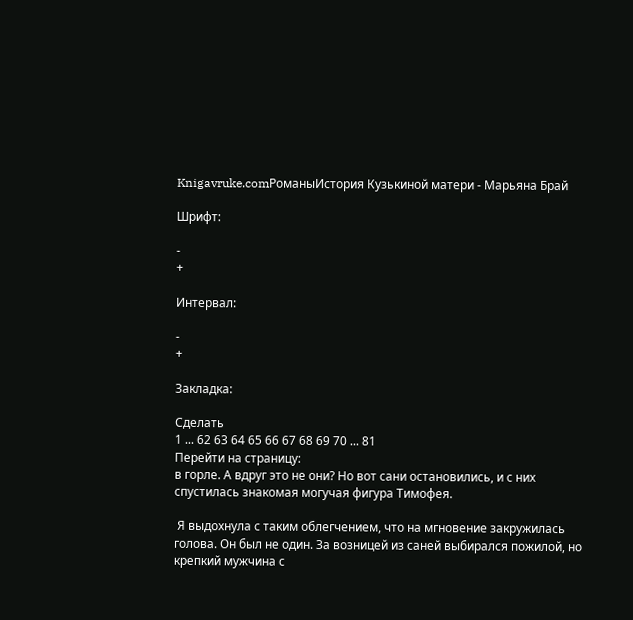Knigavruke.comРоманыИстория Кузькиной матери - Марьяна Брай

Шрифт:

-
+

Интервал:

-
+

Закладка:

Сделать
1 ... 62 63 64 65 66 67 68 69 70 ... 81
Перейти на страницу:
в горле. А вдруг это не они? Но вот сани остановились, и с них спустилась знакомая могучая фигура Тимофея.

 Я выдохнула с таким облегчением, что на мгновение закружилась голова. Он был не один. За возницей из саней выбирался пожилой, но крепкий мужчина с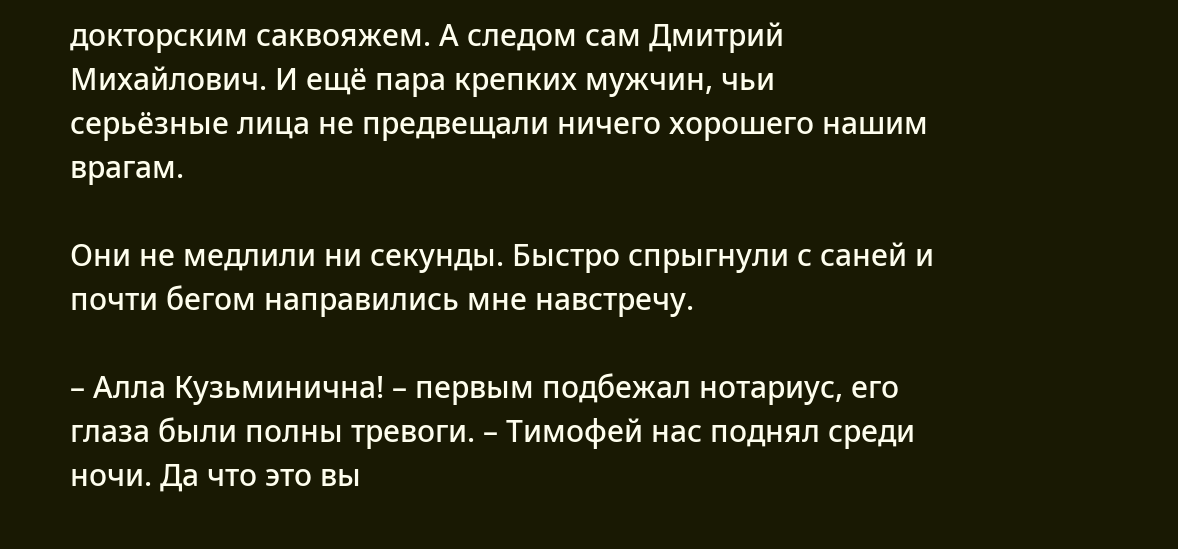докторским саквояжем. А следом сам Дмитрий Михайлович. И ещё пара крепких мужчин, чьи серьёзные лица не предвещали ничего хорошего нашим врагам.

Они не медлили ни секунды. Быстро спрыгнули с саней и почти бегом направились мне навстречу.

– Алла Кузьминична! – первым подбежал нотариус, его глаза были полны тревоги. – Тимофей нас поднял среди ночи. Да что это вы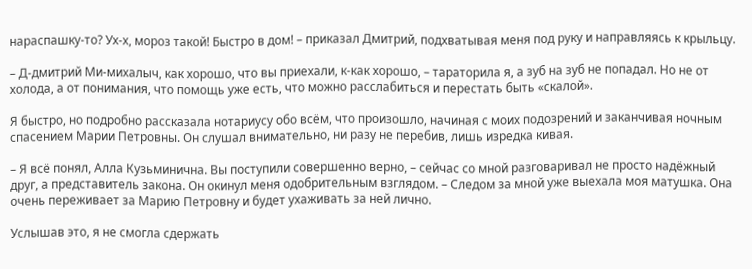нараспашку-то? Ух-х, мороз такой! Быстро в дом! – приказал Дмитрий, подхватывая меня под руку и направляясь к крыльцу.

– Д-дмитрий Ми-михалыч, как хорошо, что вы приехали, к-как хорошо, – тараторила я, а зуб на зуб не попадал. Но не от холода, а от понимания, что помощь уже есть, что можно расслабиться и перестать быть «скалой».

Я быстро, но подробно рассказала нотариусу обо всём, что произошло, начиная с моих подозрений и заканчивая ночным спасением Марии Петровны. Он слушал внимательно, ни разу не перебив, лишь изредка кивая.

– Я всё понял, Алла Кузьминична. Вы поступили совершенно верно, – сейчас со мной разговаривал не просто надёжный друг, а представитель закона. Он окинул меня одобрительным взглядом. – Следом за мной уже выехала моя матушка. Она очень переживает за Марию Петровну и будет ухаживать за ней лично.

Услышав это, я не смогла сдержать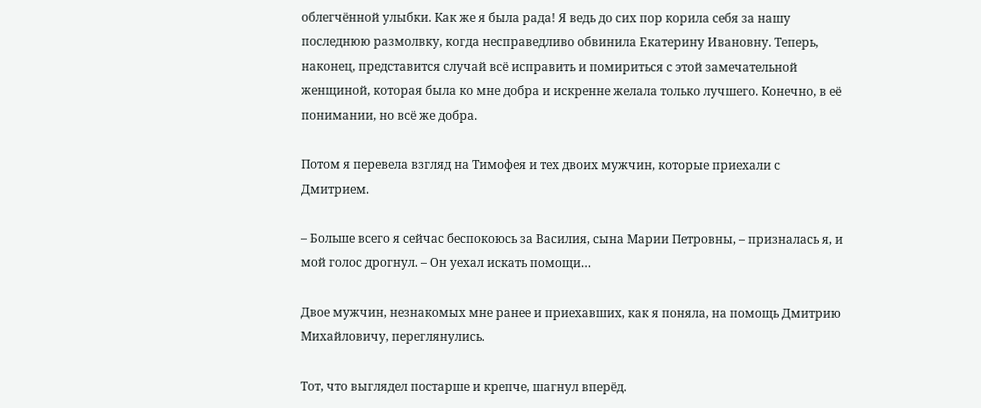облегчённой улыбки. Как же я была рада! Я ведь до сих пор корила себя за нашу последнюю размолвку, когда несправедливо обвинила Екатерину Ивановну. Теперь, наконец, представится случай всё исправить и помириться с этой замечательной женщиной, которая была ко мне добра и искренне желала только лучшего. Конечно, в её понимании, но всё же добра.

Потом я перевела взгляд на Тимофея и тех двоих мужчин, которые приехали с Дмитрием.

– Больше всего я сейчас беспокоюсь за Василия, сына Марии Петровны, – призналась я, и мой голос дрогнул. – Он уехал искать помощи…

Двое мужчин, незнакомых мне ранее и приехавших, как я поняла, на помощь Дмитрию Михайловичу, переглянулись.

Тот, что выглядел постарше и крепче, шагнул вперёд.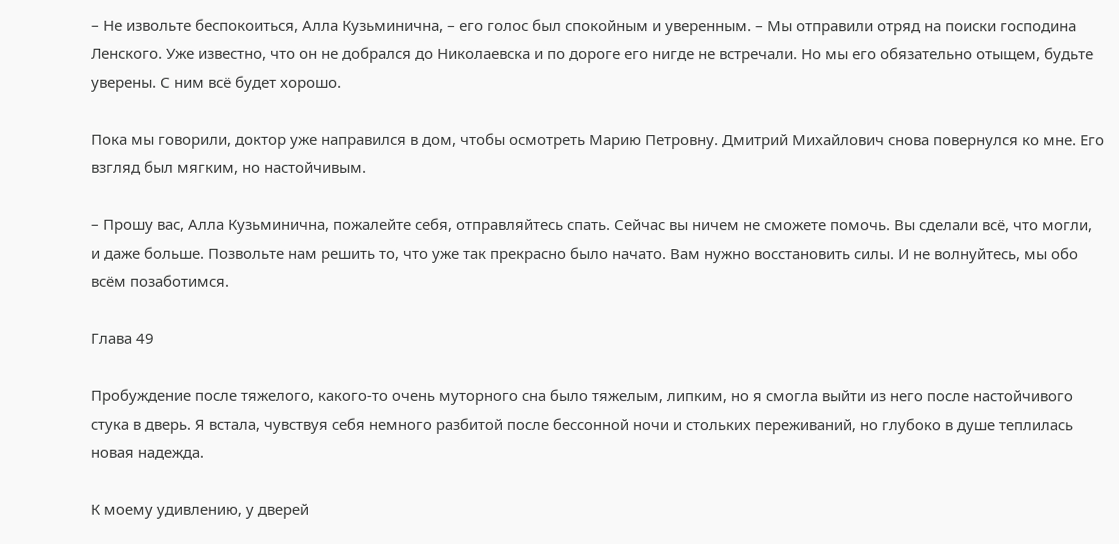– Не извольте беспокоиться, Алла Кузьминична, – его голос был спокойным и уверенным. – Мы отправили отряд на поиски господина Ленского. Уже известно, что он не добрался до Николаевска и по дороге его нигде не встречали. Но мы его обязательно отыщем, будьте уверены. С ним всё будет хорошо.

Пока мы говорили, доктор уже направился в дом, чтобы осмотреть Марию Петровну. Дмитрий Михайлович снова повернулся ко мне. Его взгляд был мягким, но настойчивым.

– Прошу вас, Алла Кузьминична, пожалейте себя, отправляйтесь спать. Сейчас вы ничем не сможете помочь. Вы сделали всё, что могли, и даже больше. Позвольте нам решить то, что уже так прекрасно было начато. Вам нужно восстановить силы. И не волнуйтесь, мы обо всём позаботимся.

Глава 49

Пробуждение после тяжелого, какого-то очень муторного сна было тяжелым, липким, но я смогла выйти из него после настойчивого стука в дверь. Я встала, чувствуя себя немного разбитой после бессонной ночи и стольких переживаний, но глубоко в душе теплилась новая надежда.

К моему удивлению, у дверей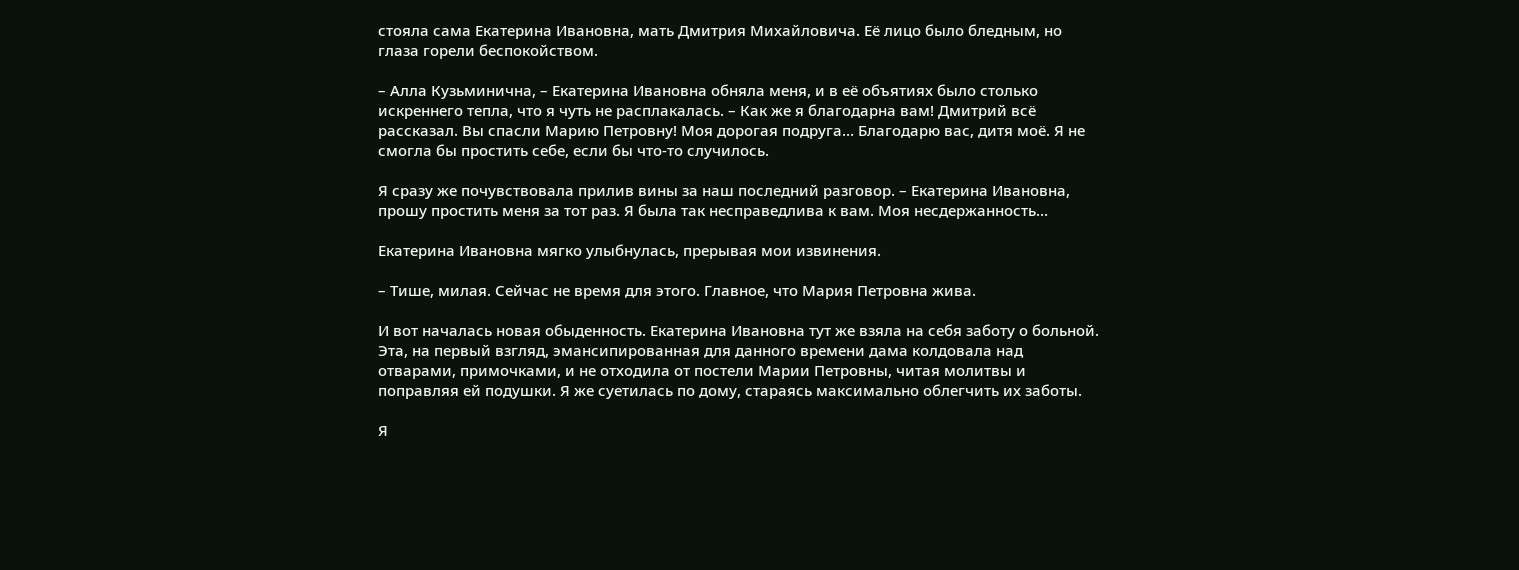стояла сама Екатерина Ивановна, мать Дмитрия Михайловича. Её лицо было бледным, но глаза горели беспокойством.

– Алла Кузьминична, – Екатерина Ивановна обняла меня, и в её объятиях было столько искреннего тепла, что я чуть не расплакалась. – Как же я благодарна вам! Дмитрий всё рассказал. Вы спасли Марию Петровну! Моя дорогая подруга… Благодарю вас, дитя моё. Я не смогла бы простить себе, если бы что-то случилось.

Я сразу же почувствовала прилив вины за наш последний разговор. – Екатерина Ивановна, прошу простить меня за тот раз. Я была так несправедлива к вам. Моя несдержанность…

Екатерина Ивановна мягко улыбнулась, прерывая мои извинения.

– Тише, милая. Сейчас не время для этого. Главное, что Мария Петровна жива.

И вот началась новая обыденность. Екатерина Ивановна тут же взяла на себя заботу о больной. Эта, на первый взгляд, эмансипированная для данного времени дама колдовала над отварами, примочками, и не отходила от постели Марии Петровны, читая молитвы и поправляя ей подушки. Я же суетилась по дому, стараясь максимально облегчить их заботы.

Я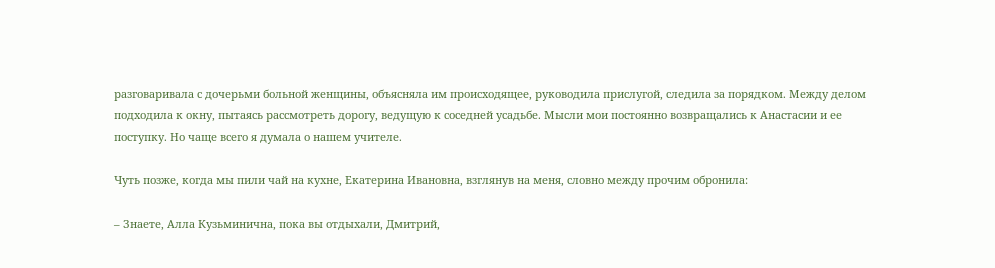разговаривала с дочерьми больной женщины, объясняла им происходящее, руководила прислугой, следила за порядком. Между делом подходила к окну, пытаясь рассмотреть дорогу, ведущую к соседней усадьбе. Мысли мои постоянно возвращались к Анастасии и ее поступку. Но чаще всего я думала о нашем учителе.

Чуть позже, когда мы пили чай на кухне, Екатерина Ивановна, взглянув на меня, словно между прочим обронила:

– Знаете, Алла Кузьминична, пока вы отдыхали, Дмитрий,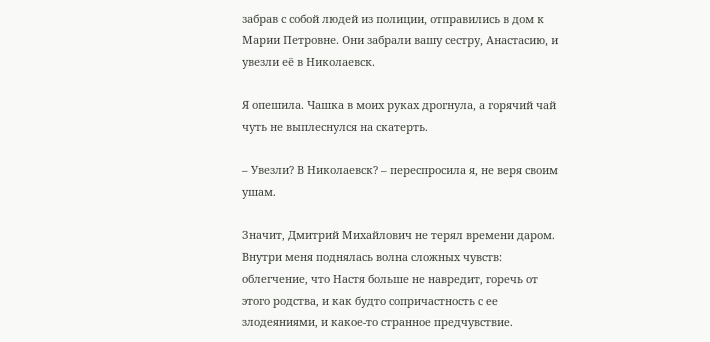забрав с собой людей из полиции, отправились в дом к Марии Петровне. Они забрали вашу сестру, Анастасию, и увезли её в Николаевск.

Я опешила. Чашка в моих руках дрогнула, а горячий чай чуть не выплеснулся на скатерть.

– Увезли? В Николаевск? – переспросила я, не веря своим ушам.

Значит, Дмитрий Михайлович не терял времени даром. Внутри меня поднялась волна сложных чувств: облегчение, что Настя больше не навредит, горечь от этого родства, и как будто сопричастность с ее злодеяниями, и какое-то странное предчувствие.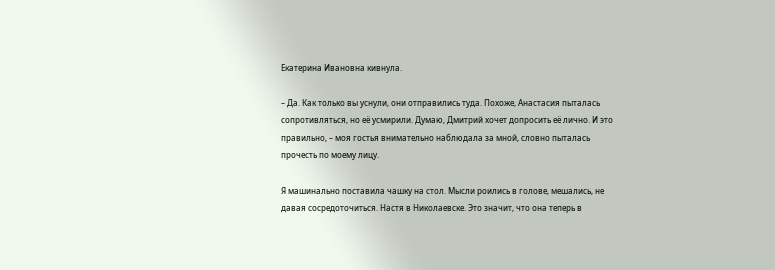Екатерина Ивановна кивнула.

– Да. Как только вы уснули, они отправились туда. Похоже, Анастасия пыталась сопротивляться, но её усмирили. Думаю, Дмитрий хочет допросить её лично. И это правильно, – моя гостья внимательно наблюдала за мной, словно пыталась прочесть по моему лицу.

Я машинально поставила чашку на стол. Мысли роились в голове, мешались, не давая сосредоточиться. Настя в Николаевске. Это значит, что она теперь в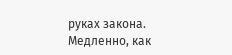руках закона. Медленно, как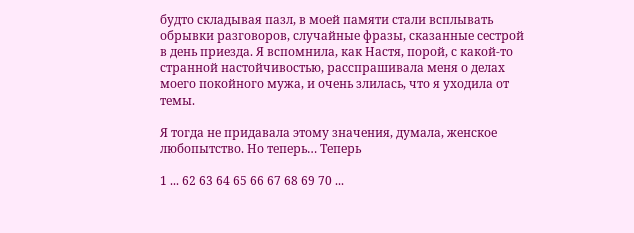будто складывая пазл, в моей памяти стали всплывать обрывки разговоров, случайные фразы, сказанные сестрой в день приезда. Я вспомнила, как Настя, порой, с какой-то странной настойчивостью, расспрашивала меня о делах моего покойного мужа, и очень злилась, что я уходила от темы.

Я тогда не придавала этому значения, думала, женское любопытство. Но теперь… Теперь

1 ... 62 63 64 65 66 67 68 69 70 ...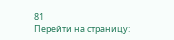81
Перейти на страницу: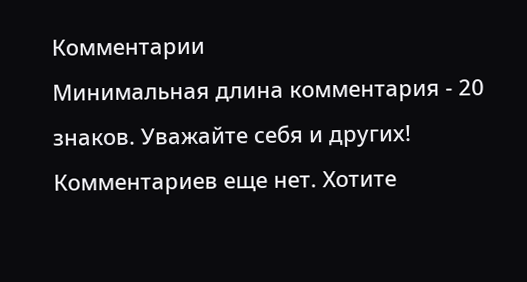Комментарии
Минимальная длина комментария - 20 знаков. Уважайте себя и других!
Комментариев еще нет. Хотите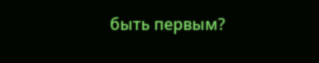быть первым?